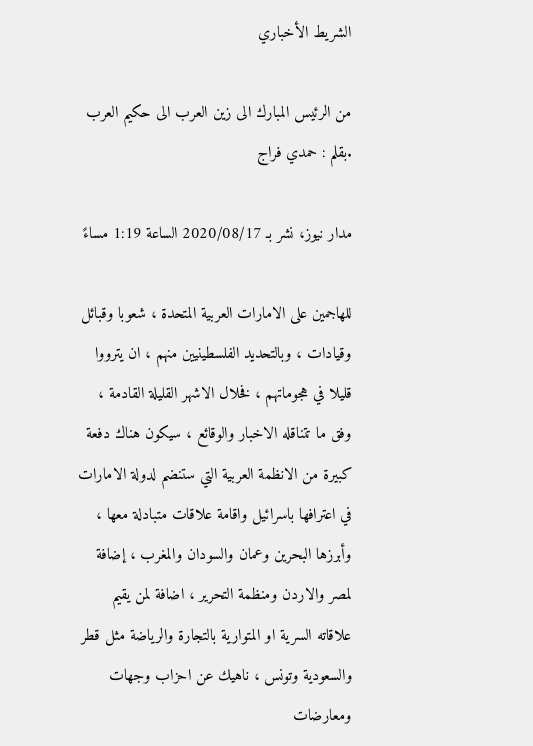الشريط الأخباري

من الرئيس المبارك الى زين العرب الى حكيم العرب .بقلم : حمدي فراج

مدار نيوز، نشر بـ 2020/08/17 الساعة 1:19 مساءً

للهاجمين على الامارات العربية المتحدة ، شعوبا وقبائل وقيادات ، وبالتحديد الفلسطينيين منهم ، ان يترووا قليلا في هجوماتهم ، فخلال الاشهر القليلة القادمة ، وفق ما تتناقله الاخبار والوقائع ، سيكون هناك دفعة كبيرة من الانظمة العربية التي ستنضم لدولة الامارات في اعترافها باسرائيل واقامة علاقات متبادلة معها ، وأبرزها البحرين وعمان والسودان والمغرب ، إضافة لمصر والاردن ومنظمة التحرير ، اضافة لمن يقيم علاقاته السرية او المتوارية بالتجارة والرياضة مثل قطر والسعودية وتونس ، ناهيك عن احزاب وجهات ومعارضات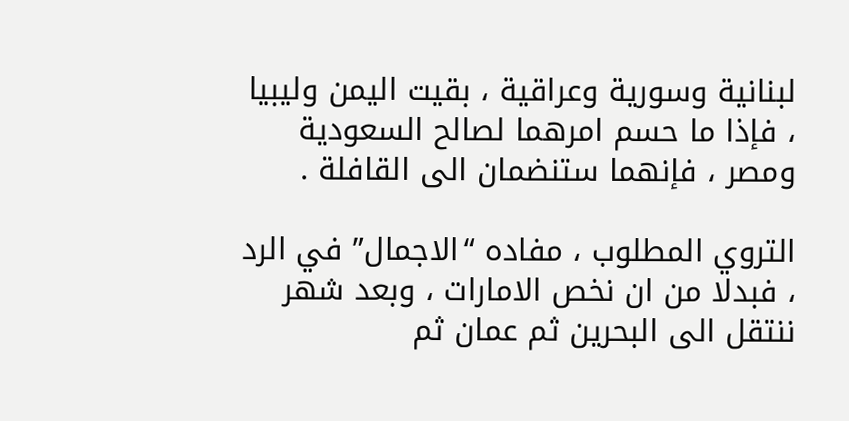لبنانية وسورية وعراقية ، بقيت اليمن وليبيا ، فإذا ما حسم امرهما لصالح السعودية ومصر ، فإنهما ستنضمان الى القافلة .

التروي المطلوب ، مفاده “الاجمال” في الرد ، فبدلا من ان نخص الامارات ، وبعد شهر ننتقل الى البحرين ثم عمان ثم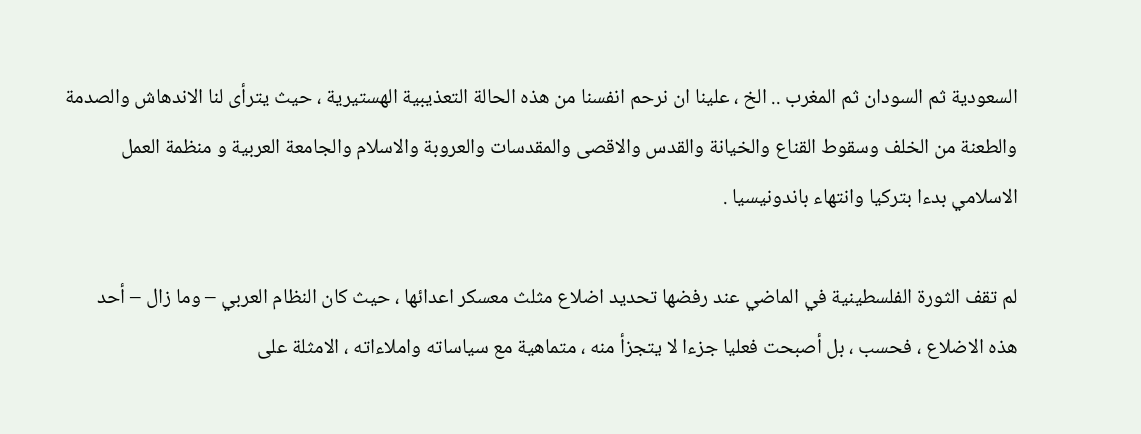السعودية ثم السودان ثم المغرب .. الخ ، علينا ان نرحم انفسنا من هذه الحالة التعذيبية الهستيرية ، حيث يترأى لنا الاندهاش والصدمة والطعنة من الخلف وسقوط القناع والخيانة والقدس والاقصى والمقدسات والعروبة والاسلام والجامعة العربية و منظمة العمل الاسلامي بدءا بتركيا وانتهاء باندونيسيا .

لم تقف الثورة الفلسطينية في الماضي عند رفضها تحديد اضلاع مثلث معسكر اعدائها ، حيث كان النظام العربي – وما زال – أحد هذه الاضلاع ، فحسب ، بل أصبحت فعليا جزءا لا يتجزأ منه ، متماهية مع سياساته واملاءاته ، الامثلة على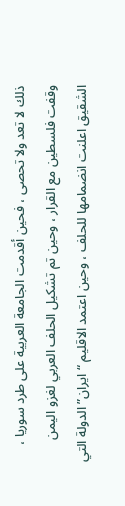ذلك لا تعد ولا تحصى ، فحين أقدمت الجامعة العربية على طرد سوريا ، وقفت فلسطين مع القرار ، وحين تم تشكيل الحلف العربي لغزو اليمن الشقيق اعلنت انضمامها للحلف ، وحين اعتمد الاقليم “ايران” الدولة التي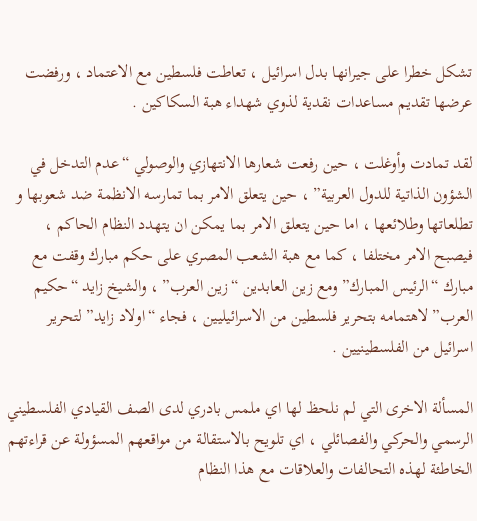تشكل خطرا على جيرانها بدل اسرائيل ، تعاطت فلسطين مع الاعتماد ، ورفضت عرضها تقديم مساعدات نقدية لذوي شهداء هبة السكاكين .

لقد تمادت وأوغلت ، حين رفعت شعارها الانتهازي والوصولي “عدم التدخل في الشؤون الذاتية للدول العربية” ، حين يتعلق الامر بما تمارسه الانظمة ضد شعوبها و تطلعاتها وطلائعها ، اما حين يتعلق الامر بما يمكن ان يتهدد النظام الحاكم ، فيصبح الامر مختلفا ، كما مع هبة الشعب المصري على حكم مبارك وقفت مع مبارك “الرئيس المبارك” ومع زين العابدين “زين العرب” ، والشيخ زايد “حكيم العرب” لاهتمامه بتحرير فلسطين من الاسرائيليين ، فجاء “اولاد زايد” لتحرير اسرائيل من الفلسطينيين .

المسألة الاخرى التي لم نلحظ لها اي ملمس بادري لدى الصف القيادي الفلسطيني الرسمي والحركي والفصائلي ، اي تلويح بالاستقالة من مواقعهم المسؤولة عن قراءتهم الخاطئة لهذه التحالفات والعلاقات مع هذا النظام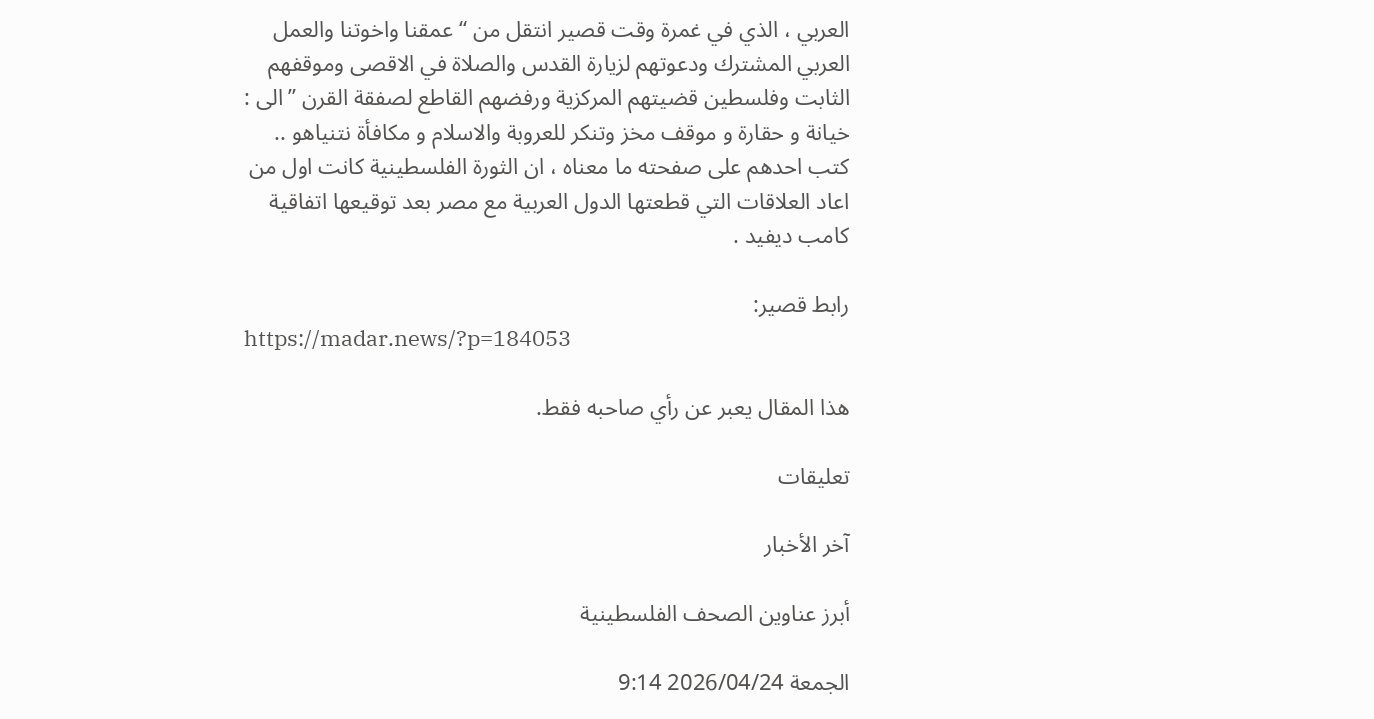العربي ، الذي في غمرة وقت قصير انتقل من “عمقنا واخوتنا والعمل العربي المشترك ودعوتهم لزيارة القدس والصلاة في الاقصى وموقفهم الثابت وفلسطين قضيتهم المركزية ورفضهم القاطع لصفقة القرن ” الى : خيانة و حقارة و موقف مخز وتنكر للعروبة والاسلام و مكافأة نتنياهو .. كتب احدهم على صفحته ما معناه ، ان الثورة الفلسطينية كانت اول من اعاد العلاقات التي قطعتها الدول العربية مع مصر بعد توقيعها اتفاقية كامب ديفيد .

رابط قصير:
https://madar.news/?p=184053

هذا المقال يعبر عن رأي صاحبه فقط.

تعليقات

آخر الأخبار

أبرز عناوين الصحف الفلسطينية

الجمعة 2026/04/24 9:14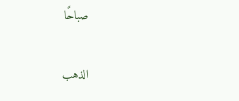صباحًا

الذهب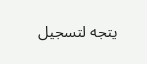يتجه لتسجيل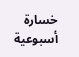خسارة أسبوعية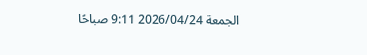الجمعة 2026/04/24 9:11 صباحًا